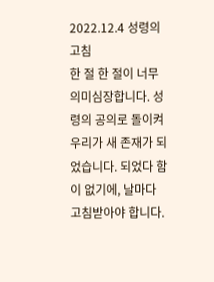2022.12.4 성령의 고침
한 절 한 절이 너무 의미심장합니다. 성령의 공의로 돌이켜 우리가 새 존재가 되었습니다. 되었다 함이 없기에, 날마다 고침받아야 합니다.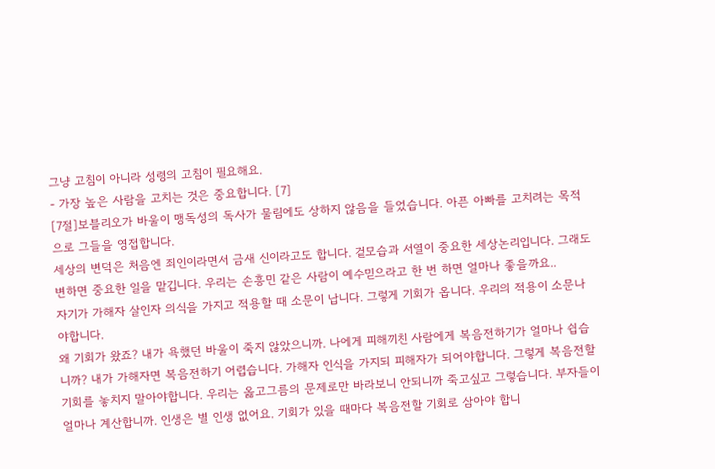그냥 고침이 아니라 성령의 고침이 필요해요.
- 가장 높은 사람을 고치는 것은 중요합니다. [7]
[7절]보블리오가 바울이 맹독성의 독사가 물림에도 상하지 않음을 들었습니다. 아픈 아빠를 고치려는 목적으로 그들을 영접합니다.
세상의 변덕은 처음엔 죄인이라면서 금새 신이라고도 합니다. 겉모습과 서열이 중요한 세상논리입니다. 그래도 변하면 중요한 일을 맡깁니다. 우리는 손흥민 같은 사람이 예수믿으라고 한 번 하면 얼마나 좋을까요..
자기가 가해자 살인자 의식을 가지고 적용할 때 소문이 납니다. 그렇게 기회가 옵니다. 우리의 적용이 소문나야합니다.
왜 기회가 왔죠? 내가 욕했던 바울이 죽지 않았으니까. 나에게 피해끼친 사람에게 복음전하기가 얼마나 쉽습니까? 내가 가해자면 복음전하기 어렵습니다. 가해자 인식을 가지되 피해자가 되어야합니다. 그렇게 복음전할 기회를 놓치지 말아야합니다. 우리는 옳고그름의 문제로만 바라보니 안되니까 죽고싶고 그렇습니다. 부자들이 얼마나 계산합니까. 인생은 별 인생 없어요. 기회가 있을 때마다 복음전할 기회로 삼아야 합니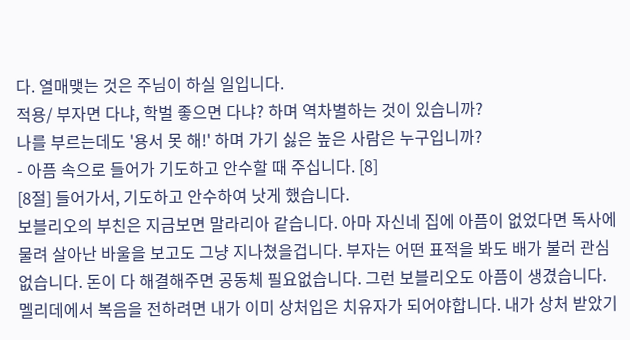다. 열매맺는 것은 주님이 하실 일입니다.
적용/ 부자면 다냐, 학벌 좋으면 다냐? 하며 역차별하는 것이 있습니까?
나를 부르는데도 '용서 못 해!' 하며 가기 싫은 높은 사람은 누구입니까?
- 아픔 속으로 들어가 기도하고 안수할 때 주십니다. [8]
[8절] 들어가서, 기도하고 안수하여 낫게 했습니다.
보블리오의 부친은 지금보면 말라리아 같습니다. 아마 자신네 집에 아픔이 없었다면 독사에 물려 살아난 바울을 보고도 그냥 지나쳤을겁니다. 부자는 어떤 표적을 봐도 배가 불러 관심없습니다. 돈이 다 해결해주면 공동체 필요없습니다. 그런 보블리오도 아픔이 생겼습니다.
멜리데에서 복음을 전하려면 내가 이미 상처입은 치유자가 되어야합니다. 내가 상처 받았기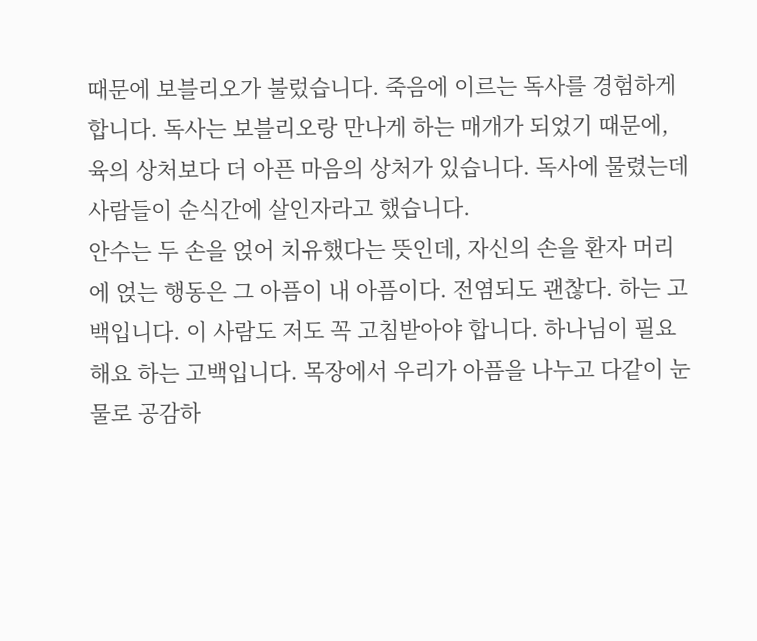때문에 보블리오가 불렀습니다. 죽음에 이르는 독사를 경험하게 합니다. 독사는 보블리오랑 만나게 하는 매개가 되었기 때문에, 육의 상처보다 더 아픈 마음의 상처가 있습니다. 독사에 물렸는데 사람들이 순식간에 살인자라고 했습니다.
안수는 두 손을 얹어 치유했다는 뜻인데, 자신의 손을 환자 머리에 얹는 행동은 그 아픔이 내 아픔이다. 전염되도 괜찮다. 하는 고백입니다. 이 사람도 저도 꼭 고침받아야 합니다. 하나님이 필요해요 하는 고백입니다. 목장에서 우리가 아픔을 나누고 다같이 눈물로 공감하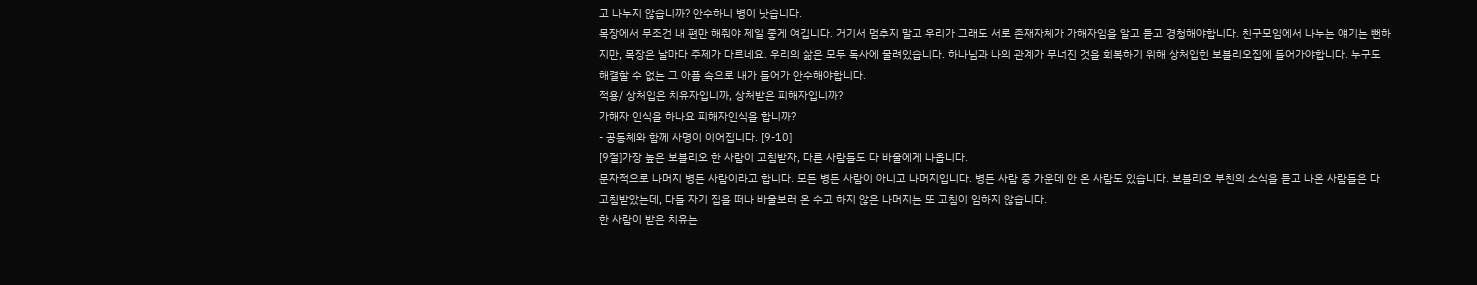고 나누지 않습니까? 안수하니 병이 낫습니다.
목장에서 무조건 내 편만 해줘야 제일 좋게 여깁니다. 거기서 멈추지 말고 우리가 그래도 서로 존재자체가 가해자임을 알고 듣고 경청해야합니다. 친구모임에서 나누는 얘기는 뻔하지만, 목장은 날마다 주제가 다르네요. 우리의 삶은 모두 독사에 물려있습니다. 하나님과 나의 관계가 무너진 것을 회복하기 위해 상처입힌 보블리오집에 들어가야합니다. 누구도 해결할 수 없는 그 아픔 속으로 내가 들어가 안수해야합니다.
적용/ 상처입은 치유자입니까, 상처받은 피해자입니까?
가해자 인식을 하나요 피해자인식을 합니까?
- 공동체와 함께 사명이 이어집니다. [9-10]
[9절]가장 높은 보블리오 한 사람이 고침받자, 다른 사람들도 다 바울에게 나옵니다.
문자적으로 나머지 병든 사람이라고 합니다. 모든 병든 사람이 아니고 나머지입니다. 병든 사람 중 가운데 안 온 사람도 있습니다. 보블리오 부친의 소식을 듣고 나온 사람들은 다 고침받았는데, 다들 자기 집을 떠나 바울보러 온 수고 하지 않은 나머지는 또 고침이 임하지 않습니다.
한 사람이 받은 치유는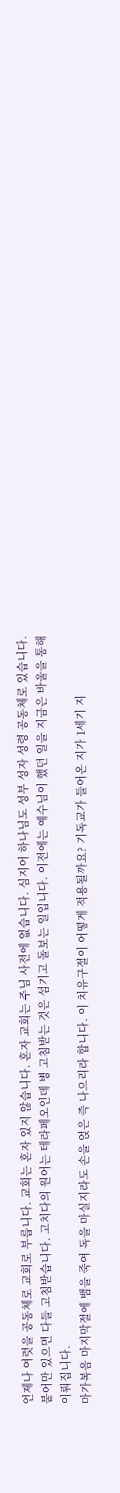언제나 여럿을 공동체로 교회로 부릅니다. 교회는 혼자 있지 않습니다. 혼자 교회는 주님 사전에 없습니다. 심지어 하나님도 성부 성자 성령 공동체로 있습니다. 붙어만 있으면 다들 고침받습니다. 고치다의 원어는 테라페오인데 병 고침받는 것은 섬기고 돌보는 일입니다. 이전에는 예수님이 했던 일을 지금은 바울을 통해 이뤄집니다.
마가복음 마지막절에 뱀을 죽여 독을 마실지라도 손을 얹은 즉 나으리라 합니다. 이 치유구절이 어떻게 적용될까요? 기독교가 들어온 지가 1세기 지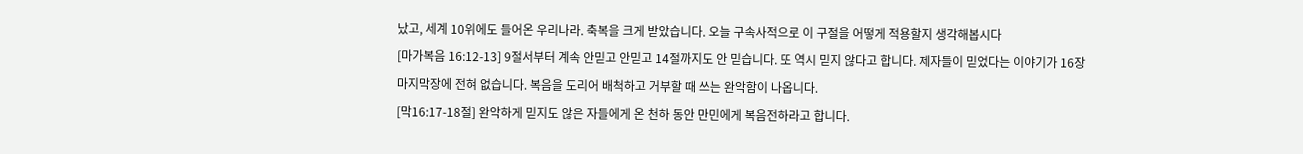났고, 세계 10위에도 들어온 우리나라. 축복을 크게 받았습니다. 오늘 구속사적으로 이 구절을 어떻게 적용할지 생각해봅시다
[마가복음 16:12-13] 9절서부터 계속 안믿고 안믿고 14절까지도 안 믿습니다. 또 역시 믿지 않다고 합니다. 제자들이 믿었다는 이야기가 16장 마지막장에 전혀 없습니다. 복음을 도리어 배척하고 거부할 때 쓰는 완악함이 나옵니다.
[막16:17-18절] 완악하게 믿지도 않은 자들에게 온 천하 동안 만민에게 복음전하라고 합니다.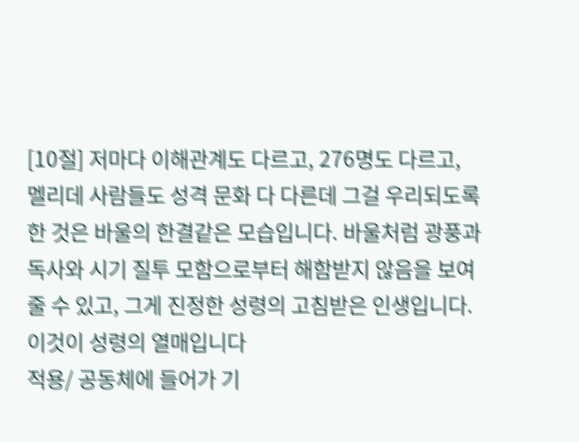[10절] 저마다 이해관계도 다르고, 276명도 다르고, 멜리데 사람들도 성격 문화 다 다른데 그걸 우리되도록 한 것은 바울의 한결같은 모습입니다. 바울처럼 광풍과 독사와 시기 질투 모함으로부터 해함받지 않음을 보여줄 수 있고, 그게 진정한 성령의 고침받은 인생입니다. 이것이 성령의 열매입니다
적용/ 공동체에 들어가 기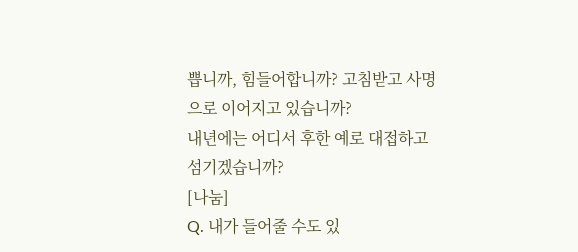쁩니까, 힘들어합니까? 고침받고 사명으로 이어지고 있습니까?
내년에는 어디서 후한 예로 대접하고 섬기겠습니까?
[나눔]
Q. 내가 들어줄 수도 있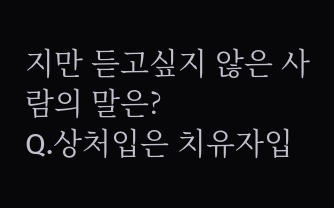지만 듣고싶지 않은 사람의 말은?
Q.상처입은 치유자입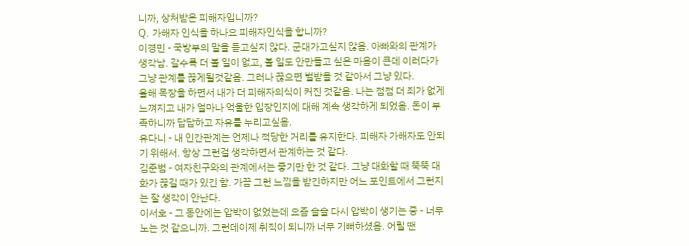니까, 상처받은 피해자입니까?
Q. 가해자 인식을 하나요 피해자인식을 합니까?
이경민 - 국방부의 말을 듣고싶지 않다. 군대가고싶지 않음. 아빠와의 관계가 생각남. 갈수록 더 볼 일이 없고, 볼 일도 안만들고 싶은 마음이 큰데 이러다가 그냥 관계를 끊게될것같음. 그러나 끊으면 벌받을 것 같아서 그냥 있다.
올해 목장을 하면서 내가 더 피해자의식이 커진 것같음. 나는 점점 더 죄가 없게 느껴지고 내가 얼마나 억울한 입장인지에 대해 계속 생각하게 되었음. 돈이 부족하니까 답답하고 자유를 누리고싶음.
유다니 - 내 인간관계는 언제나 적당한 거리를 유지한다. 피해자 가해자도 안되기 위해서. 항상 그런걸 생각하면서 관계하는 것 같다.
김준범 - 여자친구와의 관계에서는 좋기만 한 것 같다. 그냥 대화할 때 뚝뚝 대화가 끊길 때가 있긴 함. 가끔 그런 느낌을 받긴하지만 어느 포인트에서 그런지는 잘 생각이 안난다.
이서호 - 그 동안에는 압박이 없었는데 요즘 슬슬 다시 압박이 생기는 중 - 너무 노는 것 같으니까. 그런데이제 취직이 되니까 너무 기뻐하셨음. 어릴 땐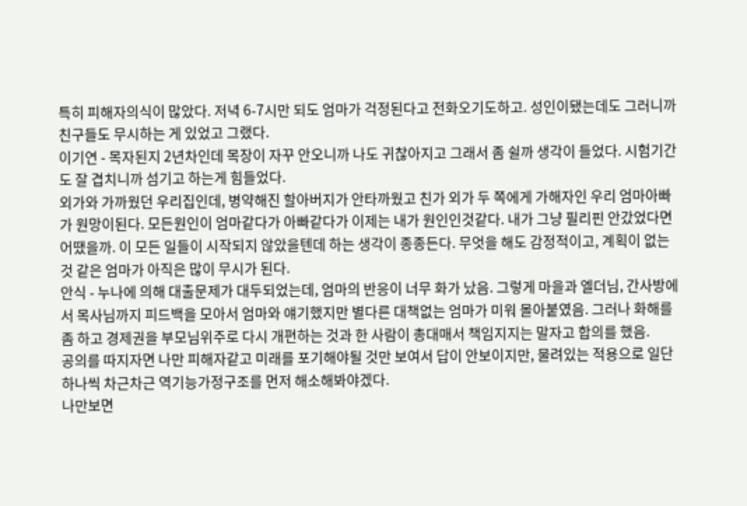특히 피해자의식이 많았다. 저녁 6-7시만 되도 엄마가 걱정된다고 전화오기도하고. 성인이됐는데도 그러니까 친구들도 무시하는 게 있었고 그랬다.
이기연 - 목자된지 2년차인데 목장이 자꾸 안오니까 나도 귀찮아지고 그래서 좀 쉴까 생각이 들었다. 시험기간도 잘 겹치니까 섬기고 하는게 힘들었다.
외가와 가까웠던 우리집인데, 병약해진 할아버지가 안타까웠고 친가 외가 두 쪽에게 가해자인 우리 엄마아빠가 원망이된다. 모든원인이 엄마같다가 아빠같다가 이제는 내가 원인인것같다. 내가 그냥 필리핀 안갔었다면 어땠을까. 이 모든 일들이 시작되지 않았을텐데 하는 생각이 종종든다. 무엇을 해도 감정적이고, 계획이 없는 것 같은 엄마가 아직은 많이 무시가 된다.
안식 - 누나에 의해 대출문제가 대두되었는데, 엄마의 반응이 너무 화가 났음. 그렇게 마을과 엘더님, 간사방에서 목사님까지 피드백을 모아서 엄마와 얘기했지만 별다른 대책없는 엄마가 미워 몰아붙였음. 그러나 화해를 좀 하고 경제권을 부모님위주로 다시 개편하는 것과 한 사람이 총대매서 책임지지는 말자고 합의를 했음.
공의를 따지자면 나만 피해자같고 미래를 포기해야될 것만 보여서 답이 안보이지만, 물려있는 적용으로 일단 하나씩 차근차근 역기능가정구조를 먼저 해소해봐야겠다.
나만보면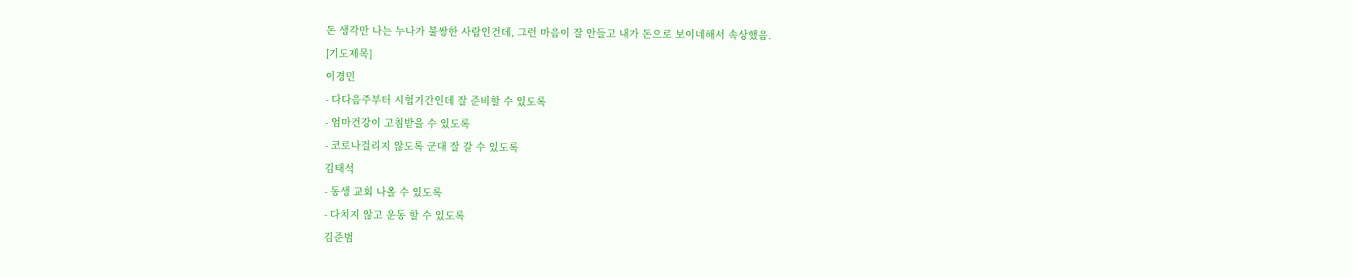돈 생각만 나는 누나가 불쌍한 사람인건데, 그런 마음이 잘 안들고 내가 돈으로 보이네해서 속상했음.
[기도제목]
이경민
- 다다음주부터 시험기간인데 잘 준비할 수 있도록
- 엄마건강이 고침받을 수 있도록
- 코로나걸리지 않도록 군대 잘 갈 수 있도록
김태석
- 동생 교회 나올 수 있도록
- 다치지 않고 운동 할 수 있도록
김준범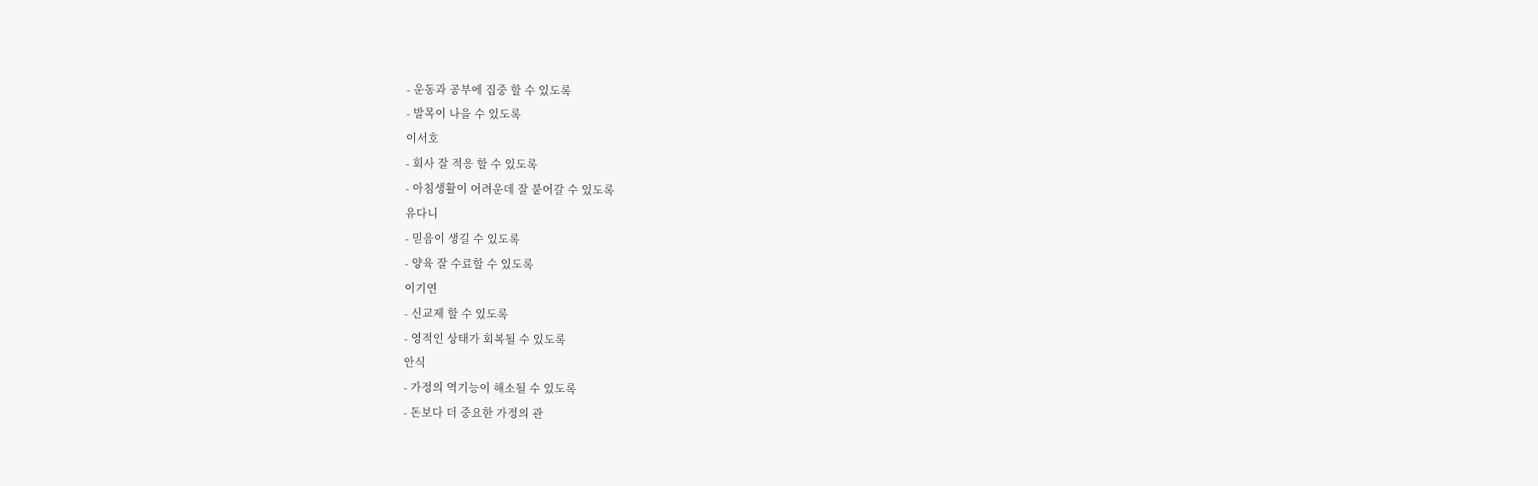- 운동과 공부에 집중 할 수 있도록
- 발목이 나을 수 있도록
이서호
- 회사 잘 적응 할 수 있도록
- 아침생활이 어려운데 잘 붙어갈 수 있도록
유다니
- 믿음이 생길 수 있도록
- 양육 잘 수료할 수 있도록
이기연
- 신교제 할 수 있도록
- 영적인 상태가 회복될 수 있도록
안식
- 가정의 역기능이 해소될 수 있도록
- 돈보다 더 중요한 가정의 관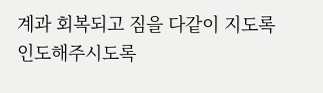계과 회복되고 짐을 다같이 지도록 인도해주시도록